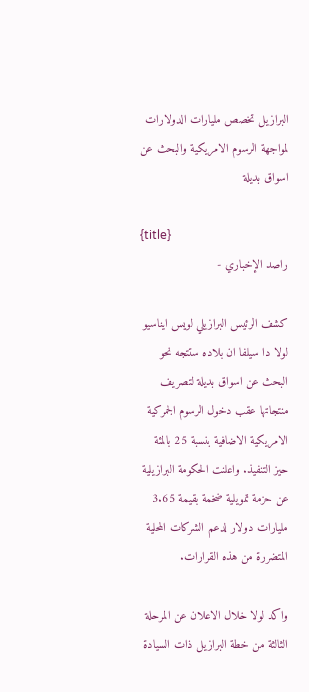البرازيل تخصص مليارات الدولارات لمواجهة الرسوم الامريكية والبحث عن اسواق بديلة

{title}
راصد الإخباري -

كشف الرئيس البرازيلي لويس ايناسيو لولا دا سيلفا ان بلاده ستتجه نحو البحث عن اسواق بديلة لتصريف منتجاتها عقب دخول الرسوم الجمركية الامريكية الاضافية بنسبة 25 بالمئة حيز التنفيذ. واعلنت الحكومة البرازيلية عن حزمة تمويلية ضخمة بقيمة 3.65 مليارات دولار لدعم الشركات المحلية المتضررة من هذه القرارات.

واكد لولا خلال الاعلان عن المرحلة الثالثة من خطة البرازيل ذات السيادة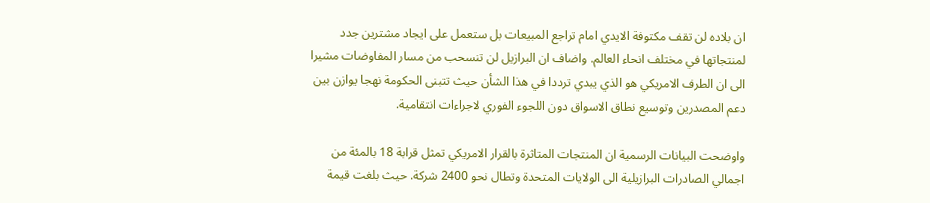ان بلاده لن تقف مكتوفة الايدي امام تراجع المبيعات بل ستعمل على ايجاد مشترين جدد لمنتجاتها في مختلف انحاء العالم. واضاف ان البرازيل لن تنسحب من مسار المفاوضات مشيرا الى ان الطرف الامريكي هو الذي يبدي ترددا في هذا الشأن حيث تتبنى الحكومة نهجا يوازن بين دعم المصدرين وتوسيع نطاق الاسواق دون اللجوء الفوري لاجراءات انتقامية.

واوضحت البيانات الرسمية ان المنتجات المتاثرة بالقرار الامريكي تمثل قرابة 18 بالمئة من اجمالي الصادرات البرازيلية الى الولايات المتحدة وتطال نحو 2400 شركة. حيث بلغت قيمة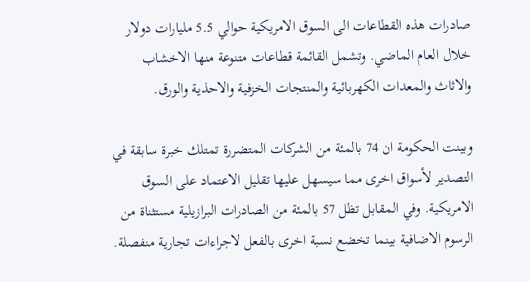صادرات هذه القطاعات الى السوق الامريكية حوالي 5.5 مليارات دولار خلال العام الماضي. وتشمل القائمة قطاعات متنوعة منها الاخشاب والاثاث والمعدات الكهربائية والمنتجات الخزفية والاحذية والورق.

وبينت الحكومة ان 74 بالمئة من الشركات المتضررة تمتلك خبرة سابقة في التصدير لأسواق اخرى مما سيسهل عليها تقليل الاعتماد على السوق الامريكية. وفي المقابل تظل 57 بالمئة من الصادرات البرازيلية مستثناة من الرسوم الاضافية بينما تخضع نسبة اخرى بالفعل لاجراءات تجارية منفصلة.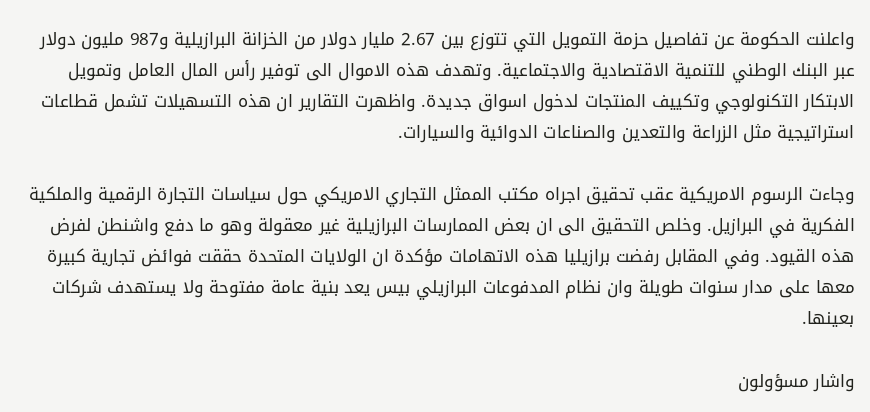واعلنت الحكومة عن تفاصيل حزمة التمويل التي تتوزع بين 2.67 مليار دولار من الخزانة البرازيلية و987 مليون دولار عبر البنك الوطني للتنمية الاقتصادية والاجتماعية. وتهدف هذه الاموال الى توفير رأس المال العامل وتمويل الابتكار التكنولوجي وتكييف المنتجات لدخول اسواق جديدة. واظهرت التقارير ان هذه التسهيلات تشمل قطاعات استراتيجية مثل الزراعة والتعدين والصناعات الدوائية والسيارات.

وجاءت الرسوم الامريكية عقب تحقيق اجراه مكتب الممثل التجاري الامريكي حول سياسات التجارة الرقمية والملكية الفكرية في البرازيل. وخلص التحقيق الى ان بعض الممارسات البرازيلية غير معقولة وهو ما دفع واشنطن لفرض هذه القيود. وفي المقابل رفضت برازيليا هذه الاتهامات مؤكدة ان الولايات المتحدة حققت فوائض تجارية كبيرة معها على مدار سنوات طويلة وان نظام المدفوعات البرازيلي بيس يعد بنية عامة مفتوحة ولا يستهدف شركات بعينها.

واشار مسؤولون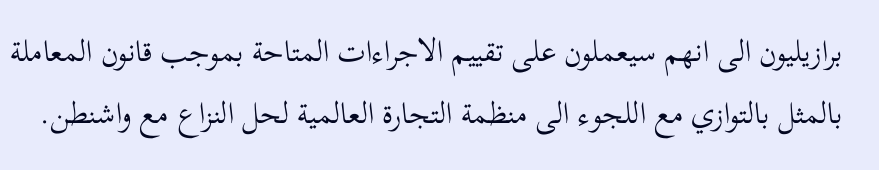برازيليون الى انهم سيعملون على تقييم الاجراءات المتاحة بموجب قانون المعاملة بالمثل بالتوازي مع اللجوء الى منظمة التجارة العالمية لحل النزاع مع واشنطن.